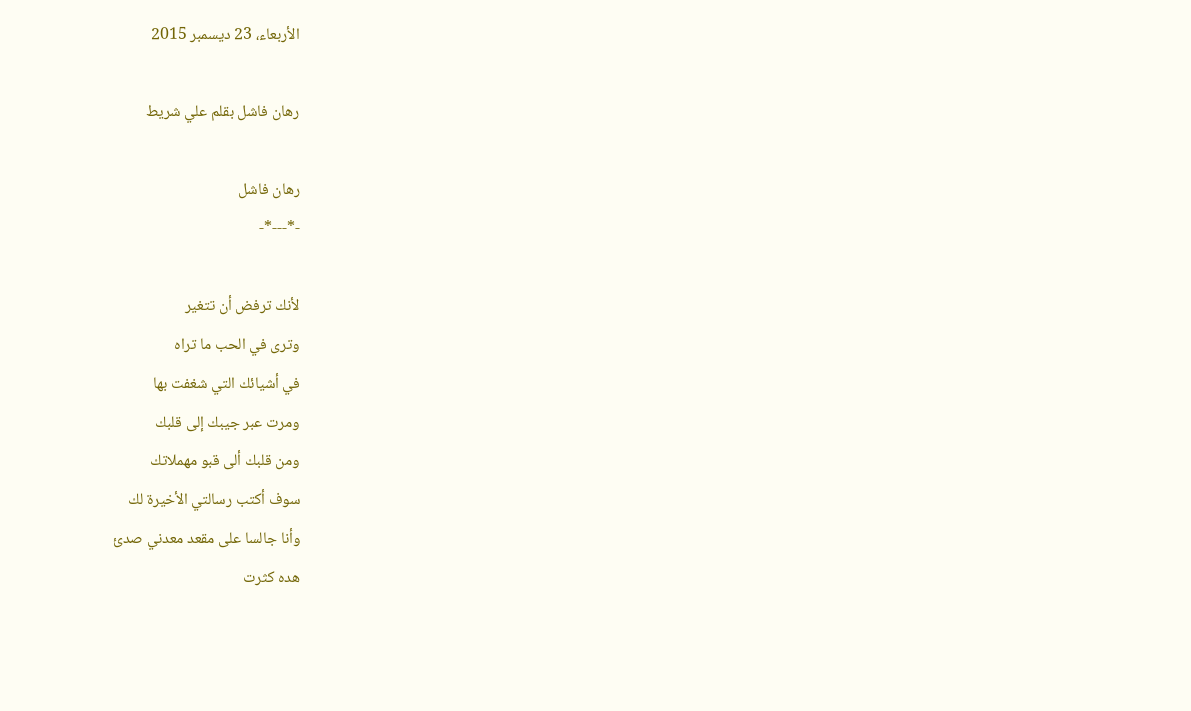الأربعاء، 23 ديسمبر 2015

رهان فاشل بقلم علي شريط

رهان فاشل
-*---*-

لأنك ترفض أن تتغير
وترى في الحب ما تراه
في أشيائك التي شغفت بها
ومرت عبر جيبك إلى قلبك
ومن قلبك ألى قبو مهملاتك
سوف أكتب رسالتي الأخيرة لك
وأنا جالسا على مقعد معدني صدئ
هده كثرت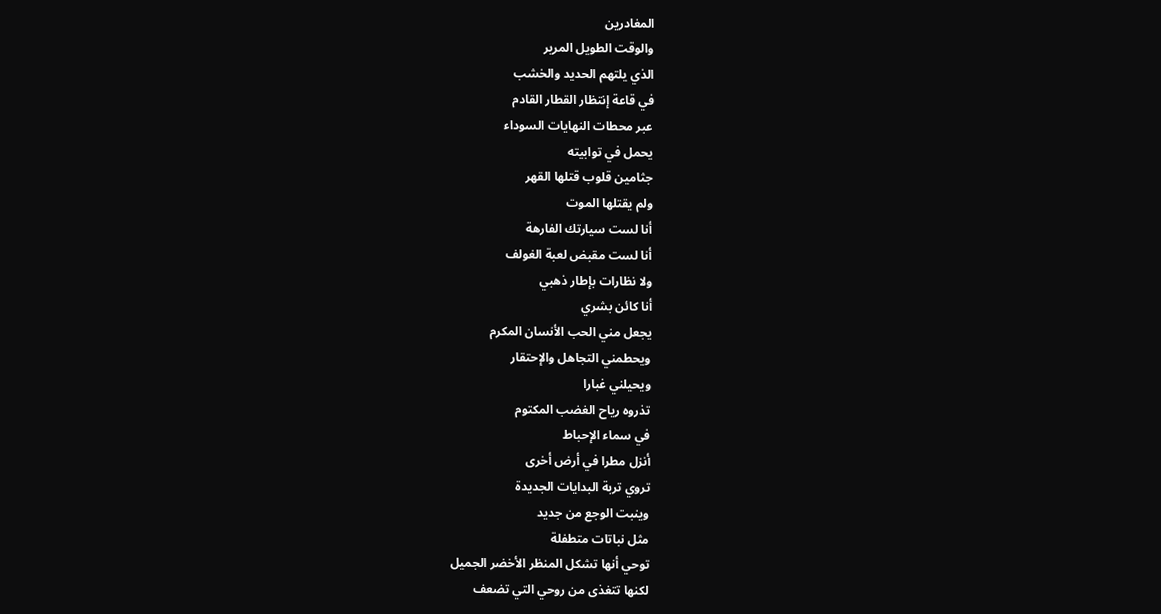المغادرين
والوقت الطويل المرير
الذي يلتهم الحديد والخشب
في قاعة إنتظار القطار القادم
عبر محطات النهايات السوداء
يحمل في توابيته
جثامين قلوب قتلها القهر
ولم يقتلها الموت
أنا لست سيارتك الفارهة
أنا لست مقبض لعبة الغولف
ولا نظارات بإطار ذهبي
أنا كائن بشري
يجعل مني الحب الأنسان المكرم
ويحطمني التجاهل والإحتقار
ويحيلني غبارا
تذروه رياح الغضب المكتوم
في سماء الإحباط
أنزل مطرا في أرض أخرى
تروي تربة البدايات الجديدة
وينبت الوجع من جديد
مثل نباتات متطفلة
توحي أنها تشكل المنظر الأخضر الجميل
لكنها تتغذى من روحي التي تضعف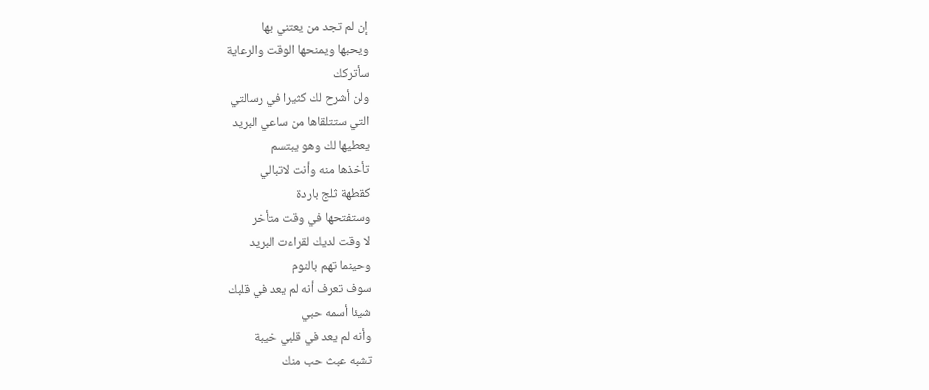إن لم تجد من يعتني بها
ويحبها ويمنحها الوقت والرعاية
سأتركك
ولن أشرح لك كثيرا في رسالتي
التي ستتلقاها من ساعي البريد
يعطيها لك وهو يبتسم
تأخذها منه وأنت لاتبالي
كقطهة ثلج باردة
وستفتحها في وقت متأخر
لا وقت لديك لقراءت البريد
وحينما تهم بالنوم
سوف تعرف أنه لم يعد في قلبك
شيئا أسمه حبي
وأنه لم يعد في قلبي خيبة
تشبه عبث حب منك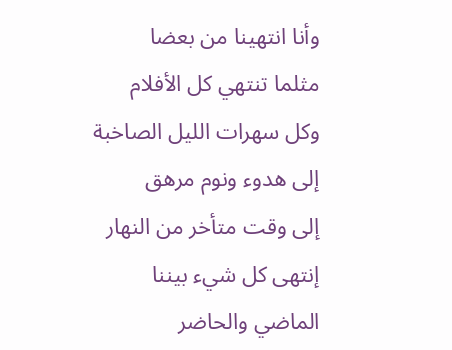وأنا انتهينا من بعضا
مثلما تنتهي كل الأفلام
وكل سهرات الليل الصاخبة
إلى هدوء ونوم مرهق
إلى وقت متأخر من النهار
إنتهى كل شيء بيننا
الماضي والحاضر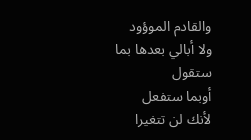والقادم الموؤود
ولا أبالي بعدها بما ستقول
أوبما ستفعل
لأنك لن تتغيرا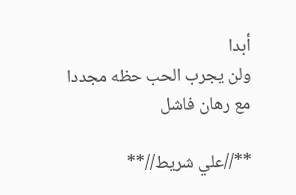أبدا
ولن يجرب الحب حظه مجددا
مع رهان فاشل

**//علي شريط//**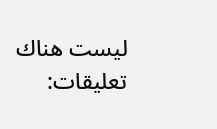ليست هناك تعليقات: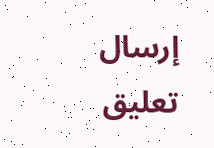إرسال تعليق